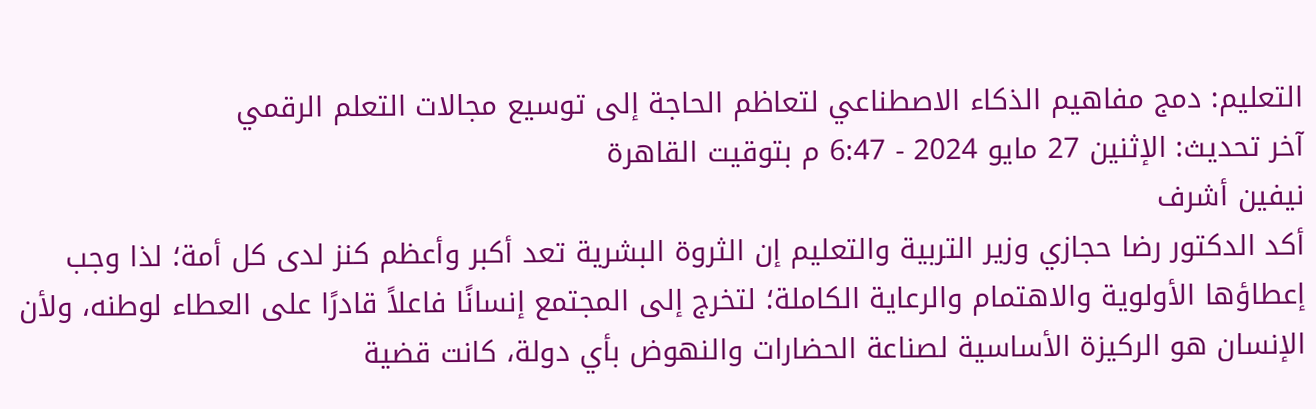التعليم: دمج مفاهيم الذكاء الاصطناعي لتعاظم الحاجة إلى توسيع مجالات التعلم الرقمي
آخر تحديث: الإثنين 27 مايو 2024 - 6:47 م بتوقيت القاهرة
نيفين أشرف
أكد الدكتور رضا حجازي وزير التربية والتعليم إن الثروة البشرية تعد أكبر وأعظم كنز لدى كل أمة؛ لذا وجب إعطاؤها الأولوية والاهتمام والرعاية الكاملة؛ لتخرج إلى المجتمع إنسانًا فاعلاً قادرًا على العطاء لوطنه، ولأن الإنسان هو الركيزة الأساسية لصناعة الحضارات والنهوض بأي دولة، كانت قضية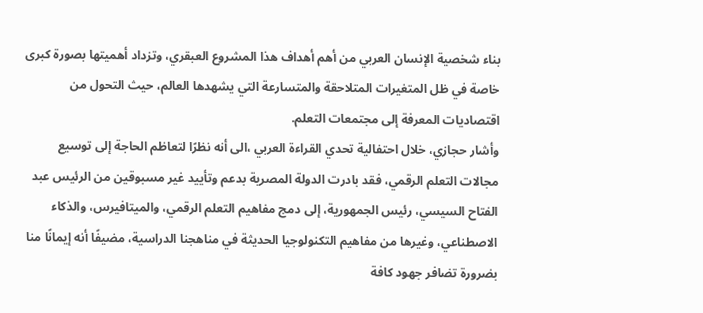بناء شخصية الإنسان العربي من أهم أهداف هذا المشروع العبقري، وتزداد أهميتها بصورة كبرى خاصة في ظل المتغيرات المتلاحقة والمتسارعة التي يشهدها العالم، حيث التحول من اقتصاديات المعرفة إلى مجتمعات التعلم.
وأشار حجازي، خلال احتفالية تحدي القراءة العربي ،الى أنه نظرًا لتعاظم الحاجة إلى توسيع مجالات التعلم الرقمي، فقد بادرت الدولة المصرية بدعم وتأييد غير مسبوقين من الرئيس عبد الفتاح السيسي، رئيس الجمهورية، إلى دمج مفاهيم التعلم الرقمي، والميتافيرس، والذكاء الاصطناعي، وغيرها من مفاهيم التكنولوجيا الحديثة في مناهجنا الدراسية، مضيفًا أنه إيمانًا منا بضرورة تضافر جهود كافة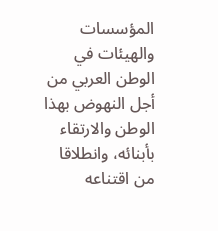المؤسسات والهيئات في الوطن العربي من أجل النهوض بهذا الوطن والارتقاء بأبنائه، وانطلاقا من اقتناعه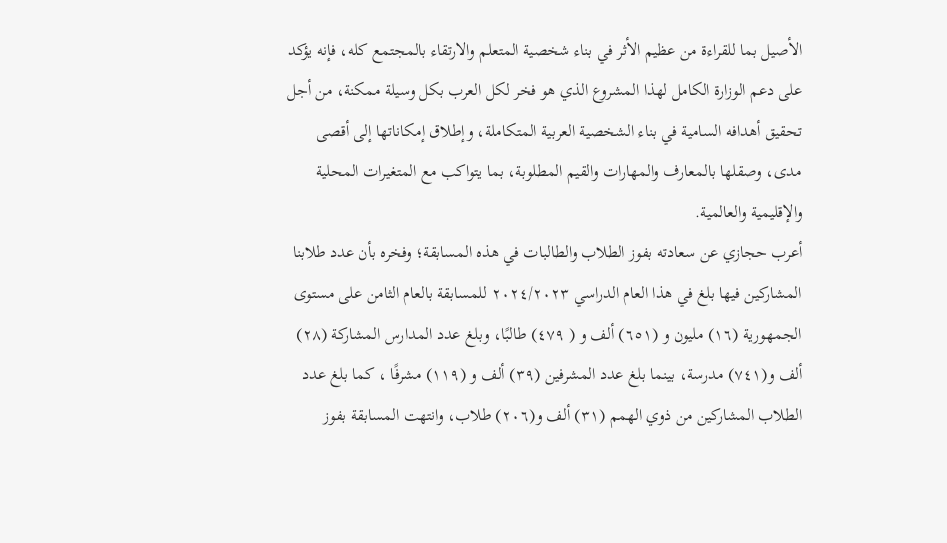الأصيل بما للقراءة من عظيم الأثر في بناء شخصية المتعلم والارتقاء بالمجتمع كله، فإنه يؤكد على دعم الوزارة الكامل لهذا المشروع الذي هو فخر لكل العرب بكل وسيلة ممكنة، من أجل تحقيق أهدافه السامية في بناء الشخصية العربية المتكاملة، وإطلاق إمكاناتها إلى أقصى مدى، وصقلها بالمعارف والمهارات والقيم المطلوبة، بما يتواكب مع المتغيرات المحلية والإقليمية والعالمية.
أعرب حجازي عن سعادته بفوز الطلاب والطالبات في هذه المسابقة؛ وفخره بأن عدد طلابنا المشاركين فيها بلغ في هذا العام الدراسي ٢٠٢٤/٢٠٢٣ للمسابقة بالعام الثامن على مستوى الجمهورية (١٦) مليون و (٦٥١) ألف و ( ٤٧٩) طالبًا، وبلغ عدد المدارس المشاركة (۲۸) ألف و(٧٤١) مدرسة، بينما بلغ عدد المشرفين (۳۹) ألف و (۱۱۹) مشرفًا ، كما بلغ عدد الطلاب المشاركين من ذوي الهمم (۳۱) ألف و(٢٠٦) طلاب، وانتهت المسابقة بفوز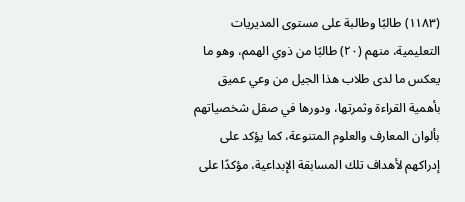(۱۱۸۳) طالبًا وطالبة على مستوى المديريات التعليمية، منهم (۲۰) طالبًا من ذوي الهمم، وهو ما يعكس ما لدى طلاب هذا الجيل من وعي عميق بأهمية القراءة وثمرتها، ودورها في صقل شخصياتهم بألوان المعارف والعلوم المتنوعة، كما يؤكد على إدراكهم لأهداف تلك المسابقة الإبداعية، مؤكدًا على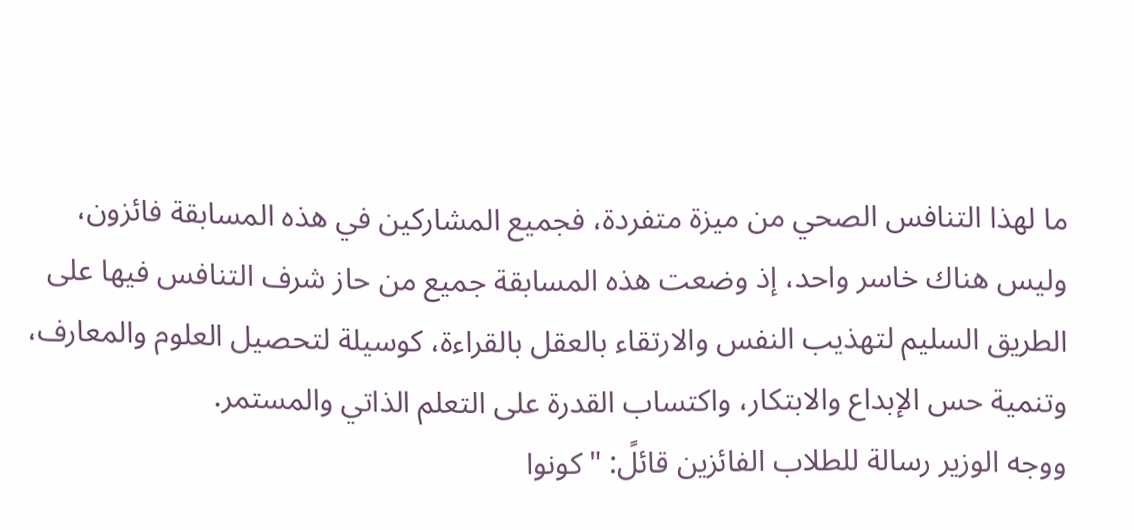ما لهذا التنافس الصحي من ميزة متفردة، فجميع المشاركين في هذه المسابقة فائزون، وليس هناك خاسر واحد، إذ وضعت هذه المسابقة جميع من حاز شرف التنافس فيها على الطريق السليم لتهذيب النفس والارتقاء بالعقل بالقراءة، كوسيلة لتحصيل العلوم والمعارف، وتنمية حس الإبداع والابتكار، واكتساب القدرة على التعلم الذاتي والمستمر.
ووجه الوزير رسالة للطلاب الفائزين قائلً: "كونوا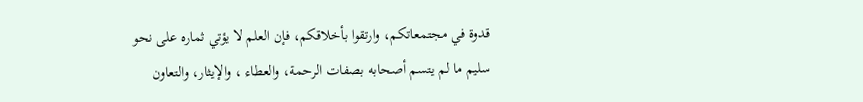قدوة في مجتمعاتكم، وارتقوا بأخلاقكم، فإن العلم لا يؤتي ثماره على نحو سليم ما لم يتسم أصحابه بصفات الرحمة، والعطاء ، والإيثار، والتعاون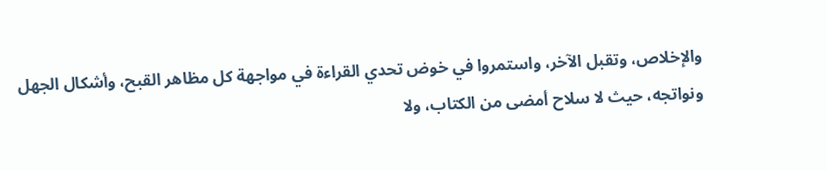والإخلاص، وتقبل الآخر، واستمروا في خوض تحدي القراءة في مواجهة كل مظاهر القبح، وأشكال الجهل ونواتجه، حيث لا سلاح أمضى من الكتاب، ولا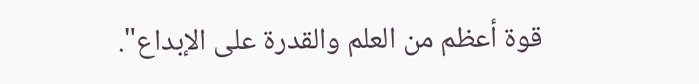قوة أعظم من العلم والقدرة على الإبداع".